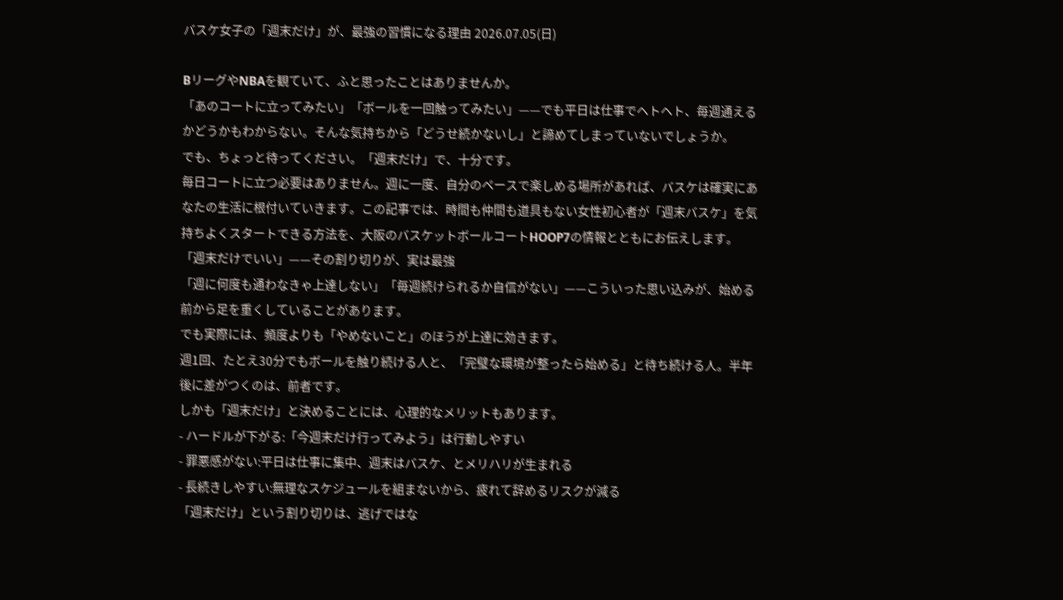バスケ女子の「週末だけ」が、最強の習慣になる理由 2026.07.05(日)

BリーグやNBAを観ていて、ふと思ったことはありませんか。
「あのコートに立ってみたい」「ボールを一回触ってみたい」——でも平日は仕事でヘトヘト、毎週通えるかどうかもわからない。そんな気持ちから「どうせ続かないし」と諦めてしまっていないでしょうか。
でも、ちょっと待ってください。「週末だけ」で、十分です。
毎日コートに立つ必要はありません。週に一度、自分のペースで楽しめる場所があれば、バスケは確実にあなたの生活に根付いていきます。この記事では、時間も仲間も道具もない女性初心者が「週末バスケ」を気持ちよくスタートできる方法を、大阪のバスケットボールコートHOOP7の情報とともにお伝えします。
「週末だけでいい」——その割り切りが、実は最強
「週に何度も通わなきゃ上達しない」「毎週続けられるか自信がない」——こういった思い込みが、始める前から足を重くしていることがあります。
でも実際には、頻度よりも「やめないこと」のほうが上達に効きます。
週1回、たとえ30分でもボールを触り続ける人と、「完璧な環境が整ったら始める」と待ち続ける人。半年後に差がつくのは、前者です。
しかも「週末だけ」と決めることには、心理的なメリットもあります。
- ハードルが下がる:「今週末だけ行ってみよう」は行動しやすい
- 罪悪感がない:平日は仕事に集中、週末はバスケ、とメリハリが生まれる
- 長続きしやすい:無理なスケジュールを組まないから、疲れて辞めるリスクが減る
「週末だけ」という割り切りは、逃げではな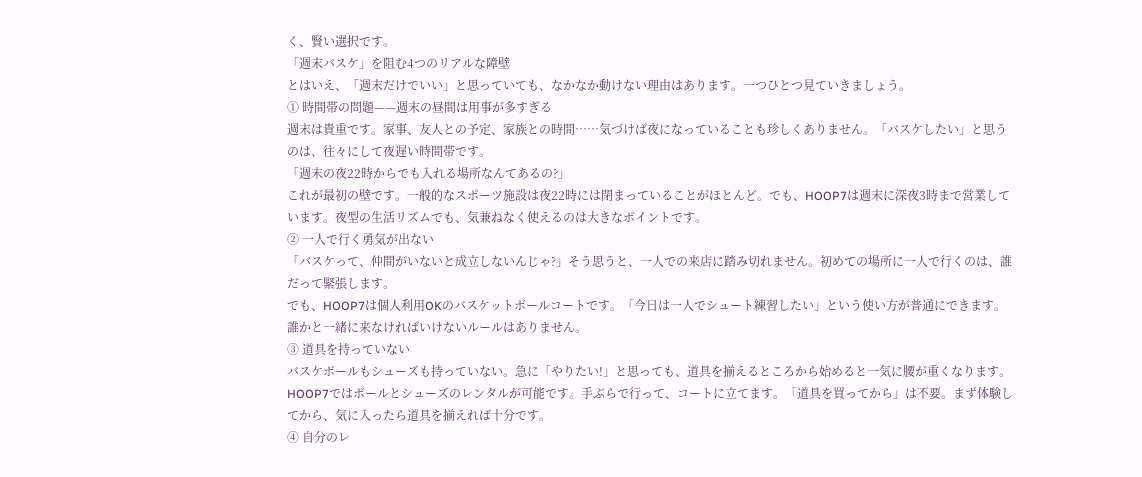く、賢い選択です。
「週末バスケ」を阻む4つのリアルな障壁
とはいえ、「週末だけでいい」と思っていても、なかなか動けない理由はあります。一つひとつ見ていきましょう。
① 時間帯の問題——週末の昼間は用事が多すぎる
週末は貴重です。家事、友人との予定、家族との時間……気づけば夜になっていることも珍しくありません。「バスケしたい」と思うのは、往々にして夜遅い時間帯です。
「週末の夜22時からでも入れる場所なんてあるの?」
これが最初の壁です。一般的なスポーツ施設は夜22時には閉まっていることがほとんど。でも、HOOP7は週末に深夜3時まで営業しています。夜型の生活リズムでも、気兼ねなく使えるのは大きなポイントです。
② 一人で行く勇気が出ない
「バスケって、仲間がいないと成立しないんじゃ?」そう思うと、一人での来店に踏み切れません。初めての場所に一人で行くのは、誰だって緊張します。
でも、HOOP7は個人利用OKのバスケットボールコートです。「今日は一人でシュート練習したい」という使い方が普通にできます。誰かと一緒に来なければいけないルールはありません。
③ 道具を持っていない
バスケボールもシューズも持っていない。急に「やりたい!」と思っても、道具を揃えるところから始めると一気に腰が重くなります。
HOOP7ではボールとシューズのレンタルが可能です。手ぶらで行って、コートに立てます。「道具を買ってから」は不要。まず体験してから、気に入ったら道具を揃えれば十分です。
④ 自分のレ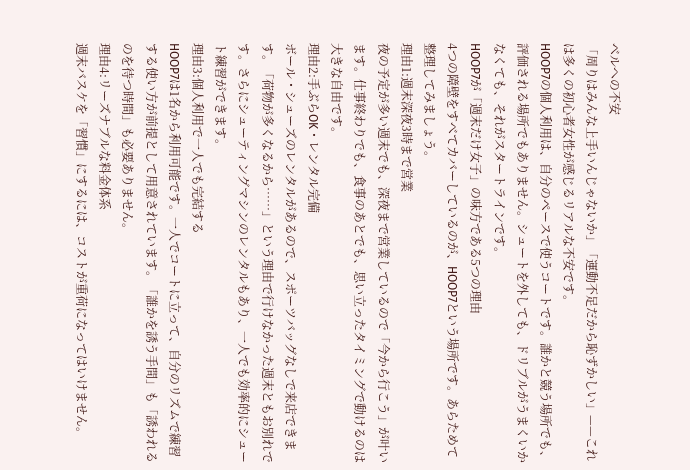ベルへの不安
「周りはみんな上手いんじゃないか」「運動不足だから恥ずかしい」——これは多くの初心者女性が感じるリアルな不安です。
HOOP7の個人利用は、自分のペースで使うコートです。誰かと競う場所でも、評価される場所でもありません。シュートを外しても、ドリブルがうまくいかなくても、それがスタートラインです。
HOOP7が「週末だけ女子」の味方である5つの理由
4つの障壁をすべてカバーしているのが、HOOP7という場所です。あらためて整理してみましょう。
理由1:週末深夜3時まで営業
夜の予定が多い週末でも、深夜まで営業しているので「今から行こう」が叶います。仕事終わりでも、食事のあとでも、思い立ったタイミングで動けるのは大きな自由です。
理由2:手ぶらOK・レンタル完備
ボール・シューズのレンタルがあるので、スポーツバッグなしで来店できます。「荷物が多くなるから……」という理由で行けなかった週末ともお別れです。さらにシューティングマシンのレンタルもあり、一人でも効率的にシュート練習ができます。
理由3:個人利用で一人でも完結する
HOOP7は1名から利用可能です。一人でコートに立って、自分のリズムで練習する使い方が前提として用意されています。「誰かを誘う手間」も「誘われるのを待つ時間」も必要ありません。
理由4:リーズナブルな料金体系
週末バスケを「習慣」にするには、コストが重荷になってはいけません。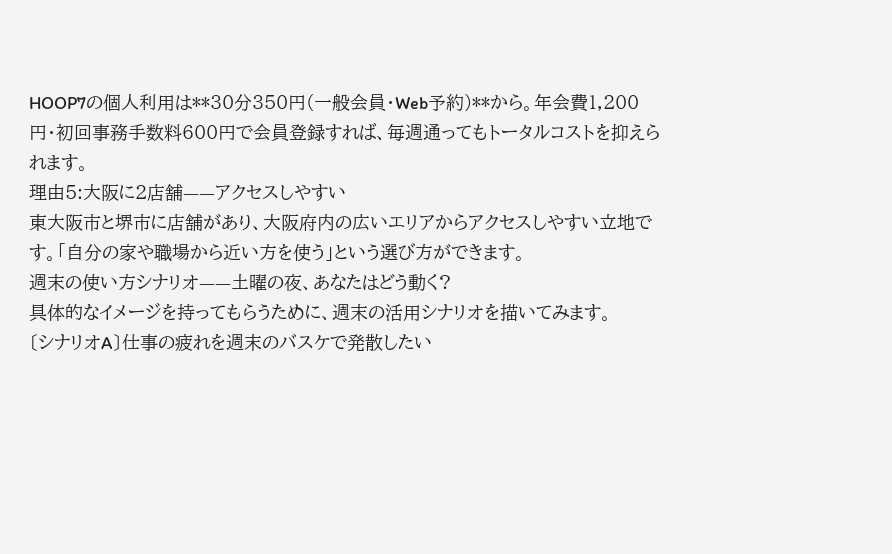HOOP7の個人利用は**30分350円(一般会員・Web予約)**から。年会費1,200円・初回事務手数料600円で会員登録すれば、毎週通ってもトータルコストを抑えられます。
理由5:大阪に2店舗——アクセスしやすい
東大阪市と堺市に店舗があり、大阪府内の広いエリアからアクセスしやすい立地です。「自分の家や職場から近い方を使う」という選び方ができます。
週末の使い方シナリオ——土曜の夜、あなたはどう動く?
具体的なイメージを持ってもらうために、週末の活用シナリオを描いてみます。
〔シナリオA〕仕事の疲れを週末のバスケで発散したい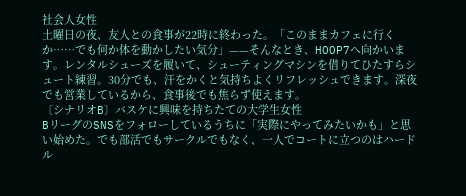社会人女性
土曜日の夜、友人との食事が22時に終わった。「このままカフェに行くか……でも何か体を動かしたい気分」——そんなとき、HOOP7へ向かいます。レンタルシューズを履いて、シューティングマシンを借りてひたすらシュート練習。30分でも、汗をかくと気持ちよくリフレッシュできます。深夜でも営業しているから、食事後でも焦らず使えます。
〔シナリオB〕バスケに興味を持ちたての大学生女性
BリーグのSNSをフォローしているうちに「実際にやってみたいかも」と思い始めた。でも部活でもサークルでもなく、一人でコートに立つのはハードル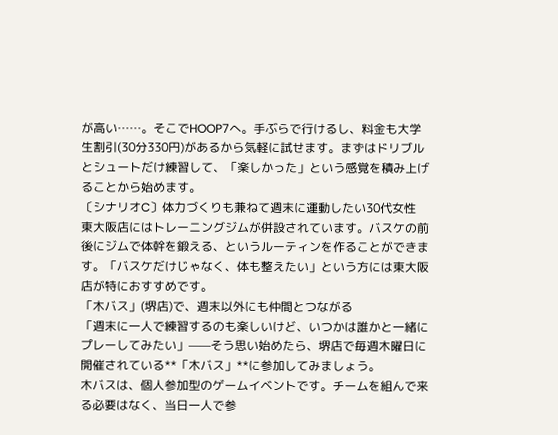が高い……。そこでHOOP7へ。手ぶらで行けるし、料金も大学生割引(30分330円)があるから気軽に試せます。まずはドリブルとシュートだけ練習して、「楽しかった」という感覚を積み上げることから始めます。
〔シナリオC〕体力づくりも兼ねて週末に運動したい30代女性
東大阪店にはトレーニングジムが併設されています。バスケの前後にジムで体幹を鍛える、というルーティンを作ることができます。「バスケだけじゃなく、体も整えたい」という方には東大阪店が特におすすめです。
「木バス」(堺店)で、週末以外にも仲間とつながる
「週末に一人で練習するのも楽しいけど、いつかは誰かと一緒にプレーしてみたい」——そう思い始めたら、堺店で毎週木曜日に開催されている**「木バス」**に参加してみましょう。
木バスは、個人参加型のゲームイベントです。チームを組んで来る必要はなく、当日一人で参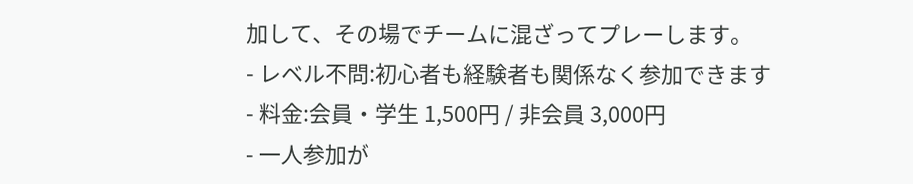加して、その場でチームに混ざってプレーします。
- レベル不問:初心者も経験者も関係なく参加できます
- 料金:会員・学生 1,500円 / 非会員 3,000円
- 一人参加が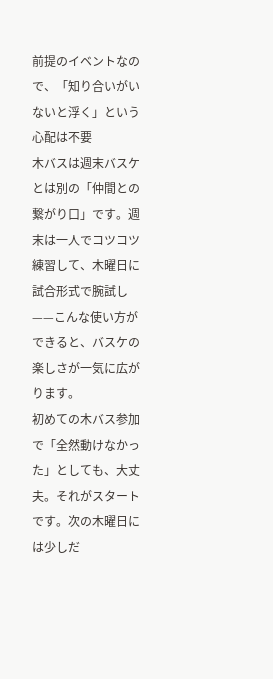前提のイベントなので、「知り合いがいないと浮く」という心配は不要
木バスは週末バスケとは別の「仲間との繋がり口」です。週末は一人でコツコツ練習して、木曜日に試合形式で腕試し——こんな使い方ができると、バスケの楽しさが一気に広がります。
初めての木バス参加で「全然動けなかった」としても、大丈夫。それがスタートです。次の木曜日には少しだ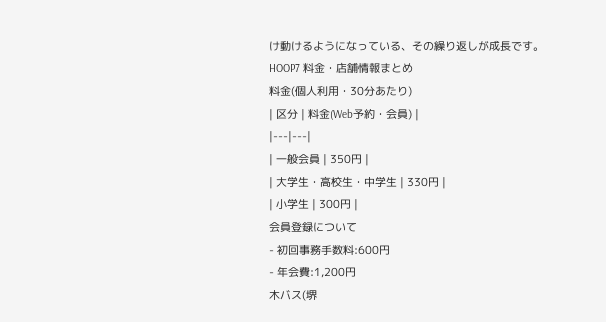け動けるようになっている、その繰り返しが成長です。
HOOP7 料金・店舗情報まとめ
料金(個人利用・30分あたり)
| 区分 | 料金(Web予約・会員) |
|---|---|
| 一般会員 | 350円 |
| 大学生・高校生・中学生 | 330円 |
| 小学生 | 300円 |
会員登録について
- 初回事務手数料:600円
- 年会費:1,200円
木バス(堺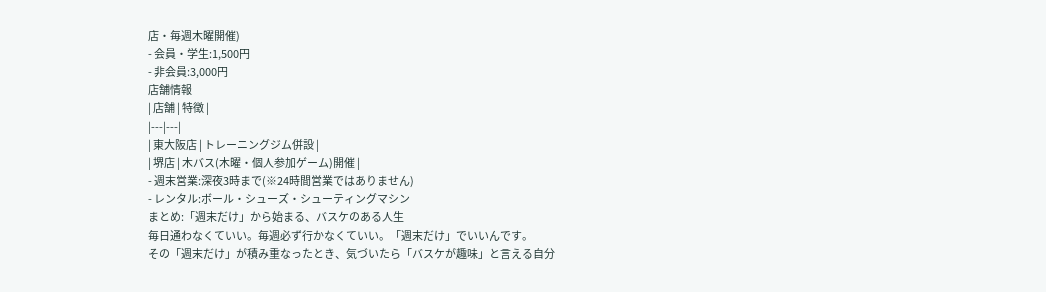店・毎週木曜開催)
- 会員・学生:1,500円
- 非会員:3,000円
店舗情報
| 店舗 | 特徴 |
|---|---|
| 東大阪店 | トレーニングジム併設 |
| 堺店 | 木バス(木曜・個人参加ゲーム)開催 |
- 週末営業:深夜3時まで(※24時間営業ではありません)
- レンタル:ボール・シューズ・シューティングマシン
まとめ:「週末だけ」から始まる、バスケのある人生
毎日通わなくていい。毎週必ず行かなくていい。「週末だけ」でいいんです。
その「週末だけ」が積み重なったとき、気づいたら「バスケが趣味」と言える自分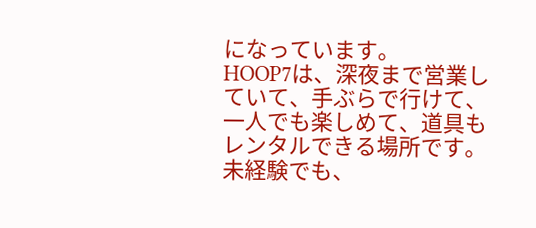になっています。
HOOP7は、深夜まで営業していて、手ぶらで行けて、一人でも楽しめて、道具もレンタルできる場所です。未経験でも、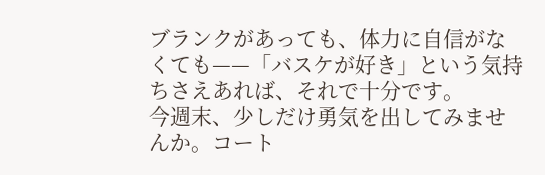ブランクがあっても、体力に自信がなくても——「バスケが好き」という気持ちさえあれば、それで十分です。
今週末、少しだけ勇気を出してみませんか。コート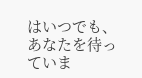はいつでも、あなたを待っていま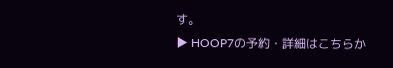す。
▶ HOOP7の予約・詳細はこちらか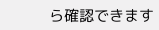ら確認できます